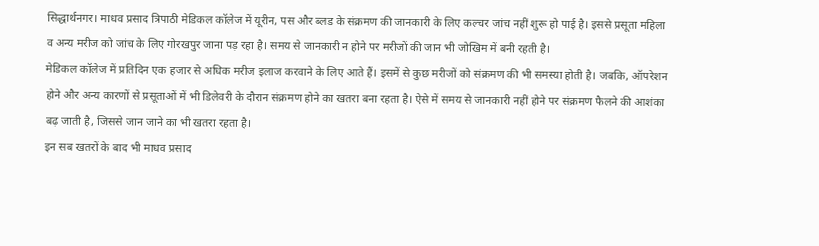सिद्धार्थनगर। माधव प्रसाद त्रिपाठी मेडिकल कॉलेज में यूरीन, पस और ब्लड के संक्रमण की जानकारी के लिए कल्चर जांच नहीं शुरू हो पाई है। इससे प्रसूता महिला व अन्य मरीज को जांच के लिए गोरखपुर जाना पड़ रहा है। समय से जानकारी न होने पर मरीजों की जान भी जोखिम में बनी रहती है।
मेडिकल कॉलेज में प्रतिदिन एक हजार से अधिक मरीज इलाज करवाने के लिए आते हैं। इसमें से कुछ मरीजों को संक्रमण की भी समस्या होती है। जबकि, ऑपरेशन होने और अन्य कारणों से प्रसूताओं में भी डिलेवरी के दौरान संक्रमण होने का खतरा बना रहता है। ऐसे में समय से जानकारी नहीं होने पर संक्रमण फैलने की आशंका बढ़ जाती है, जिससे जान जाने का भी खतरा रहता है।
इन सब खतरों के बाद भी माधव प्रसाद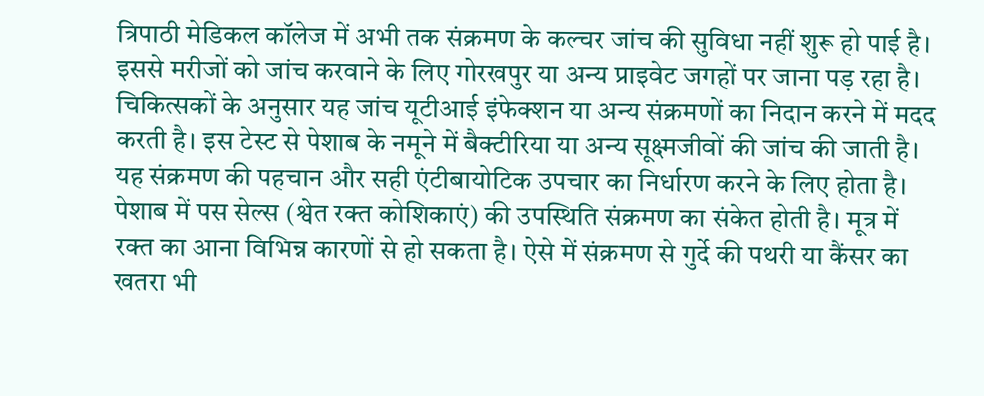त्रिपाठी मेडिकल कॉलेज में अभी तक संक्रमण के कल्चर जांच की सुविधा नहीं शुरू हो पाई है। इससे मरीजों को जांच करवाने के लिए गोरखपुर या अन्य प्राइवेट जगहों पर जाना पड़ रहा है। चिकित्सकों के अनुसार यह जांच यूटीआई इंफेक्शन या अन्य संक्रमणों का निदान करने में मदद करती है। इस टेस्ट से पेशाब के नमूने में बैक्टीरिया या अन्य सूक्ष्मजीवों की जांच की जाती है। यह संक्रमण की पहचान और सही एंटीबायोटिक उपचार का निर्धारण करने के लिए होता है। पेशाब में पस सेल्स (श्वेत रक्त कोशिकाएं) की उपस्थिति संक्रमण का संकेत होती है। मूत्र में रक्त का आना विभिन्न कारणों से हो सकता है। ऐसे में संक्रमण से गुर्दे की पथरी या कैंसर का खतरा भी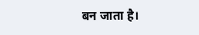बन जाता है।